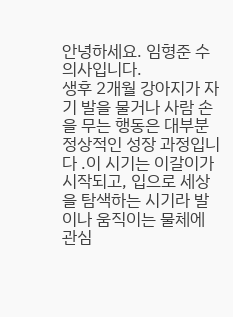안녕하세요. 임형준 수의사입니다.
생후 2개월 강아지가 자기 발을 물거나 사람 손을 무는 행동은 대부분 정상적인 성장 과정입니다 .이 시기는 이갈이가 시작되고, 입으로 세상을 탐색하는 시기라 발이나 움직이는 물체에 관심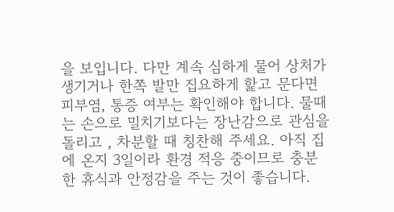을 보입니다. 다만 계속 심하게 물어 상처가 생기거나 한쪽 발만 집요하게 핥고 문다면 피부염, 통증 여부는 확인해야 합니다. 물때는 손으로 밀치기보다는 장난감으로 관심을 돌리고 , 차분할 때 칭찬해 주세요. 아직 집에 온지 3일이라 환경 적응 중이므로 충분한 휴식과 안정감을 주는 것이 좋습니다.